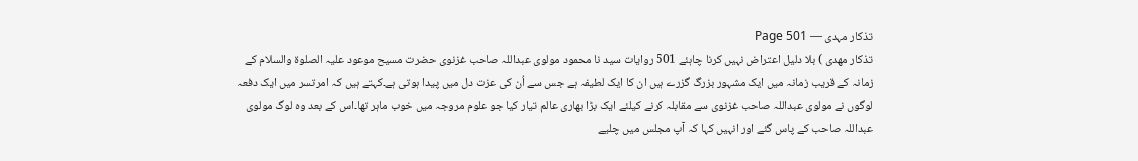تذکار مہدی — Page 501
تذکار مهدی ) بلا دلیل اعتراض نہیں کرنا چاہئے 501 روایات سید نا محمود مولوی عبداللہ صاحب غزنوی حضرت مسیح موعود علیہ الصلوۃ والسلام کے زمانہ کے قریب زمانہ میں ایک مشہور بزرگ گزرے ہیں ان کا ایک لطیفہ ہے جس سے اُن کی عزت دل میں پیدا ہوتی ہے۔کہتے ہیں کہ امرتسر میں ایک دفعہ لوگوں نے مولوی عبداللہ صاحب غزنوی سے مقابلہ کرنے کیلئے ایک بڑا بھاری عالم تیار کیا جو علوم مروجہ میں خوب ماہر تھا۔اس کے بعد وہ لوگ مولوی عبداللہ صاحب کے پاس گئے اور انہیں کہا کہ آپ مجلس میں چلیے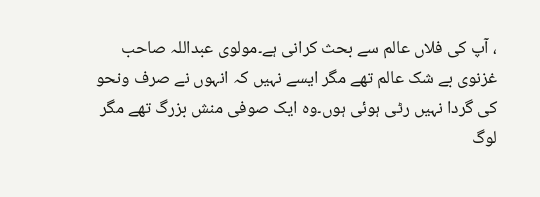، آپ کی فلاں عالم سے بحث کرانی ہے۔مولوی عبداللہ صاحب غزنوی بے شک عالم تھے مگر ایسے نہیں کہ انہوں نے صرف ونحو کی گردا نہیں رٹی ہوئی ہوں۔وہ ایک صوفی منش بزرگ تھے مگر لوگ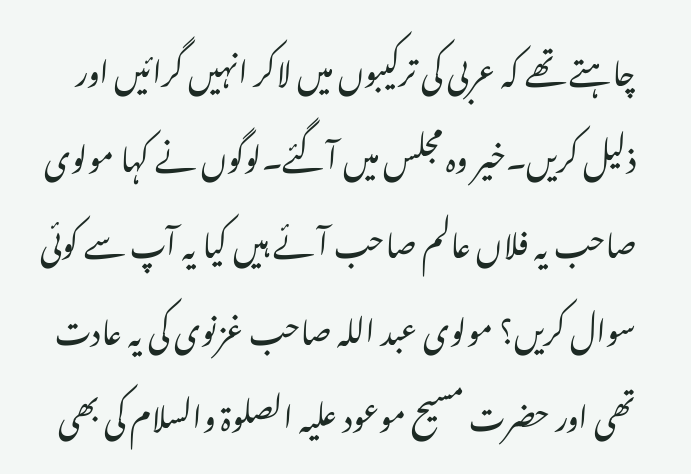چاہتے تھے کہ عربی کی ترکیبوں میں لاکر انہیں گرائیں اور ذلیل کریں۔خیر وہ مجلس میں آگئے۔لوگوں نے کہا مولوی صاحب یہ فلاں عالم صاحب آئے ہیں کیا یہ آپ سے کوئی سوال کریں؟ مولوی عبد اللہ صاحب غزنوی کی یہ عادت تھی اور حضرت مسیح موعود علیہ الصلوۃ والسلام کی بھی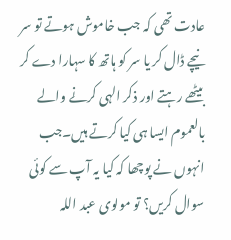عادت تھی کہ جب خاموش ہوتے تو سر نیچے ڈال کر یا سر کو ہاتھ کا سہارا دے کر بیٹھے رہتے اور ذکر الہی کرنے والے بالعموم ایسا ہی کیا کرتے ہیں۔جب انہوں نے پوچھا کہ کیا یہ آپ سے کوئی سوال کریں؟ تو مولوی عبد اللہ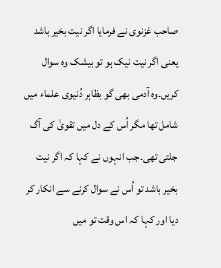صاحب غزنوی نے فرمایا اگر نیت بخیر باشد یعنی اگر نیت نیک ہو تو بیشک وہ سوال کریں۔وہ آدمی بھی گو بظاہر دُنیوی علماء میں شامل تھا مگر اُس کے دل میں تقویٰ کی آگ جلتی تھی۔جب انہوں نے کہا کہ اگر نیت بخیر باشد تو اُس نے سوال کرنے سے انکار کر دیا اور کہا کہ اس وقت تو میں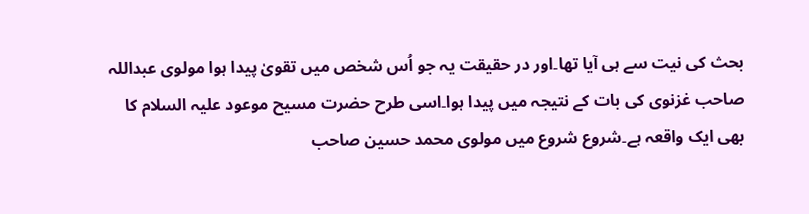بحث کی نیت سے ہی آیا تھا۔اور در حقیقت یہ جو اُس شخص میں تقویٰ پیدا ہوا مولوی عبداللہ صاحب غزنوی کی بات کے نتیجہ میں پیدا ہوا۔اسی طرح حضرت مسیح موعود علیہ السلام کا بھی ایک واقعہ ہے۔شروع شروع میں مولوی محمد حسین صاحب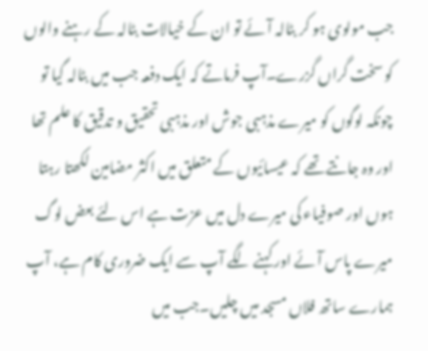جب مولوی ہو کر بٹالہ آئے تو ان کے خیالات بٹالہ کے رہنے والوں کو سخت گراں گزرے۔آپ فرماتے کہ ایک دفعہ جب میں بٹالہ گیا تو چونکہ لوگوں کو میرے مذہبی جوش اور مذہبی تحقیق و تدقیق کا علم تھا اور وہ جانتے تھے کہ عیسائیوں کے متعلق میں اکثر مضامین لکھتا رہتا ہوں اور صوفیاء کی میرے دل میں عزت ہے اس لئے بعض لوگ میرے پاس آئے اور کہنے لگے آپ سے ایک ضروری کام ہے، آپ ہمارے ساتھ فلاں مسجد میں چلیں۔جب میں